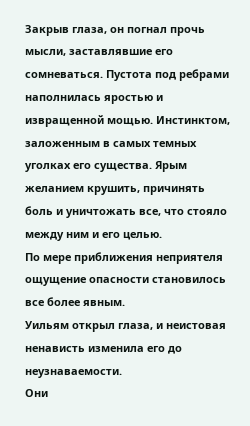Закрыв глаза, он погнал прочь мысли, заставлявшие его сомневаться. Пустота под ребрами наполнилась яростью и извращенной мощью. Инстинктом, заложенным в самых темных уголках его существа. Ярым желанием крушить, причинять боль и уничтожать все, что стояло между ним и его целью.
По мере приближения неприятеля ощущение опасности становилось все более явным.
Уильям открыл глаза, и неистовая ненависть изменила его до неузнаваемости.
Они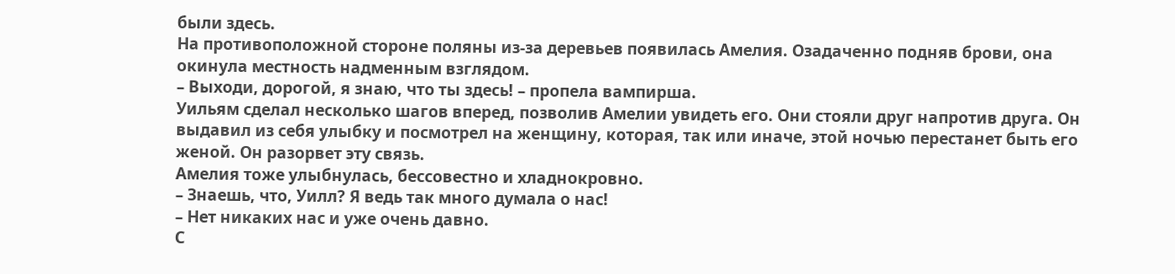были здесь.
На противоположной стороне поляны из-за деревьев появилась Амелия. Озадаченно подняв брови, она окинула местность надменным взглядом.
– Выходи, дорогой, я знаю, что ты здесь! – пропела вампирша.
Уильям сделал несколько шагов вперед, позволив Амелии увидеть его. Они стояли друг напротив друга. Он выдавил из себя улыбку и посмотрел на женщину, которая, так или иначе, этой ночью перестанет быть его женой. Он разорвет эту связь.
Амелия тоже улыбнулась, бессовестно и хладнокровно.
– Знаешь, что, Уилл? Я ведь так много думала о нас!
– Нет никаких нас и уже очень давно.
С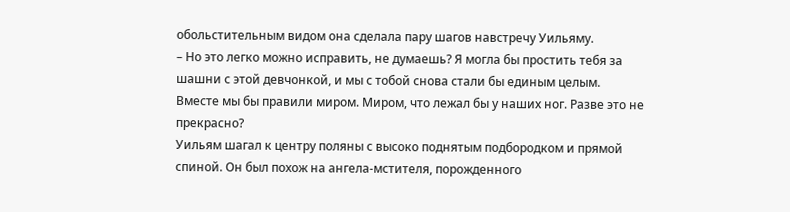обольстительным видом она сделала пару шагов навстречу Уильяму.
– Но это легко можно исправить, не думаешь? Я могла бы простить тебя за шашни с этой девчонкой, и мы с тобой снова стали бы единым целым. Вместе мы бы правили миром. Миром, что лежал бы у наших ног. Разве это не прекрасно?
Уильям шагал к центру поляны с высоко поднятым подбородком и прямой спиной. Он был похож на ангела-мстителя, порожденного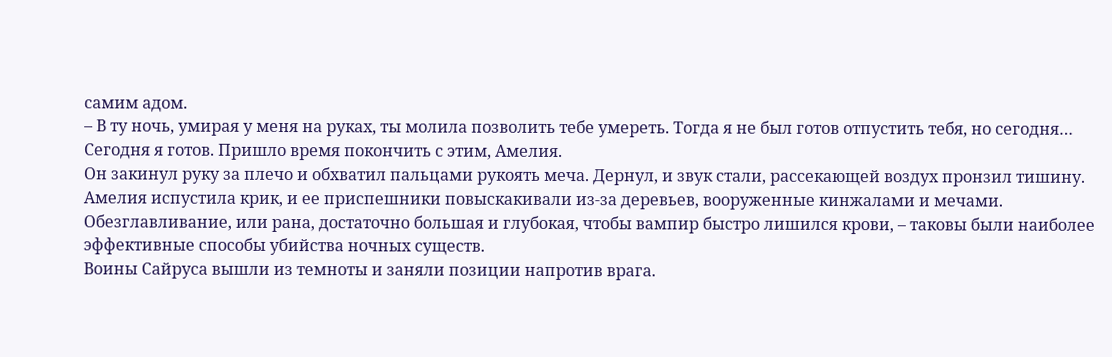самим адом.
– В ту ночь, умирая у меня на руках, ты молила позволить тебе умереть. Тогда я не был готов отпустить тебя, но сегодня… Сегодня я готов. Пришло время покончить с этим, Амелия.
Он закинул руку за плечо и обхватил пальцами рукоять меча. Дернул, и звук стали, рассекающей воздух пронзил тишину.
Амелия испустила крик, и ее приспешники повыскакивали из-за деревьев, вооруженные кинжалами и мечами. Обезглавливание, или рана, достаточно большая и глубокая, чтобы вампир быстро лишился крови, – таковы были наиболее эффективные способы убийства ночных существ.
Воины Сайруса вышли из темноты и заняли позиции напротив врага.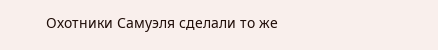Охотники Самуэля сделали то же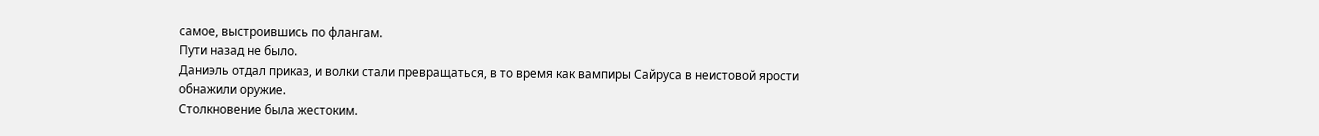самое, выстроившись по флангам.
Пути назад не было.
Даниэль отдал приказ, и волки стали превращаться, в то время как вампиры Сайруса в неистовой ярости обнажили оружие.
Столкновение была жестоким.